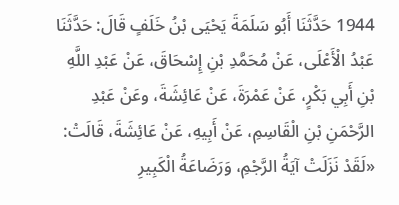1944 حَدَّثَنَا أَبُو سَلَمَةَ يَحْيَى بْنُ خَلَفٍ قَالَ: حَدَّثَنَا عَبْدُ الْأَعْلَى، عَنْ مُحَمَّدِ بْنِ إِسْحَاقَ، عَنْ عَبْدِ اللَّهِ بْنِ أَبِي بَكْرٍ، عَنْ عَمْرَةَ، عَنْ عَائِشَةَ، وعَنْ عَبْدِ الرَّحْمَنِ بْنِ الْقَاسِمِ، عَنْ أَبِيهِ، عَنْ عَائِشَةَ، قَالَتْ: «لَقَدْ نَزَلَتْ آيَةُ الرَّجْمِ، وَرَضَاعَةُ الْكَبِيرِ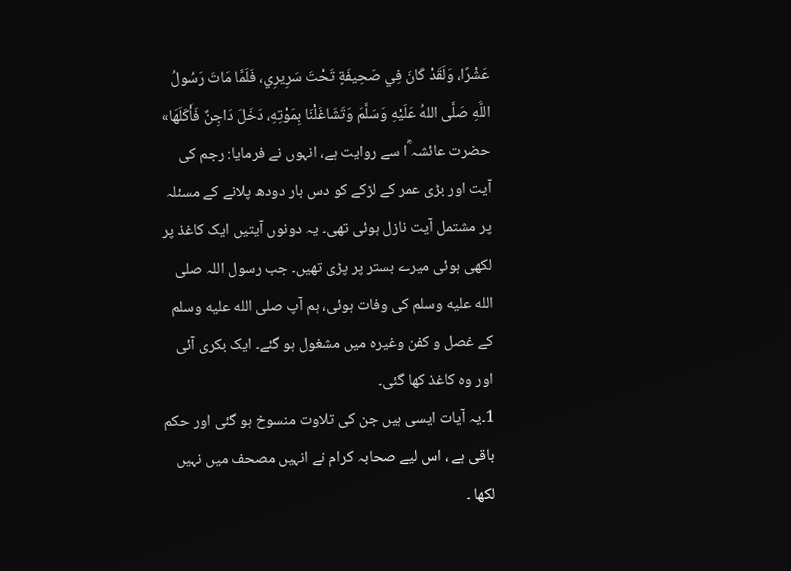عَشْرًا، وَلَقَدْ كَانَ فِي صَحِيفَةٍ تَحْتَ سَرِيرِي، فَلَمَّا مَاتَ رَسُولُ اللَّهِ صَلَّى اللهُ عَلَيْهِ وَسَلَّمَ وَتَشَاغَلْنَا بِمَوْتِهِ، دَخَلَ دَاجِنٌ فَأَكَلَهَا»
حضرت عائشہ ؓا سے روایت ہے، انہوں نے فرمایا: رجم کی آیت اور بڑی عمر کے لڑکے کو دس بار دودھ پلانے کے مسئلہ پر مشتمل آیت نازل ہوئی تھی۔ یہ دونوں آیتیں ایک کاغذ پر لکھی ہوئی میرے بستر پر پڑی تھیں۔ جب رسول اللہ صلى الله عليه وسلم کی وفات ہوئی، ہم آپ صلى الله عليه وسلم کے غصل و کفن وغیرہ میں مشغول ہو گئے۔ ایک بکری آئی اور وہ کاغذ کھا گئی۔
1۔یہ آیات ایسی ہیں جن کی تلاوت منسوخ ہو گئی اور حکم باقی ہے ، اس لیے صحابہ کرام نے انہیں مصحف میں نہیں لکھا ۔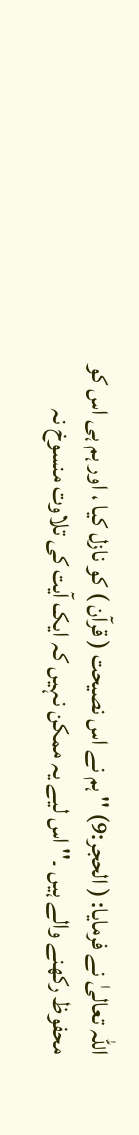اللہ تعالیٰ نے فرمایا: ( الحجر:9) '' ہم نے اس نصیحت ( قرآن ) کو نازل کیا ، اور ہم ہی اس کو محفوظ رکھنے والے ہیں ۔'' اس لیے یہ ممکن نہیں کہ ایک آیت کی تلاوت منسوخ نہ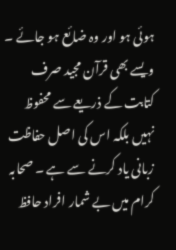ہوئی ہو اور وہ ضائع ہو جائے ۔ ویسے بھی قرآن مجید صرف کتابت کے ذریعے سے محفوظ نہیں بلکہ اس کی اصل حفاظت زبانی یاد کرنے سے ہے ۔ صحابہ کرام میں بے شمار افراد حافظ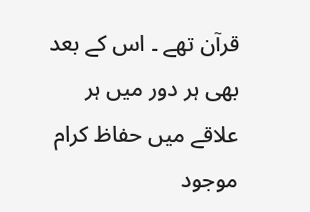قرآن تھے ۔ اس کے بعد بھی ہر دور میں ہر علاقے میں حفاظ کرام موجود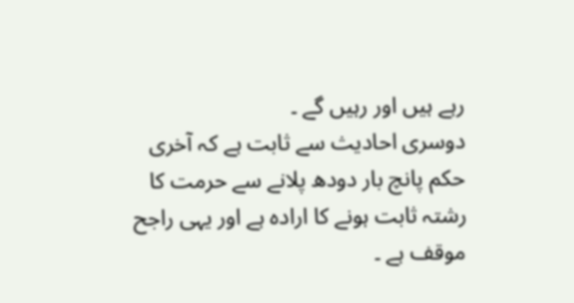رہے ہیں اور رہیں گے ۔
دوسری احادیث سے ثابت ہے کہ آخری حکم پانچ بار دودھ پلانے سے حرمت کا رشتہ ثابت ہونے کا ارادہ ہے اور یہی راجح موقف ہے ۔